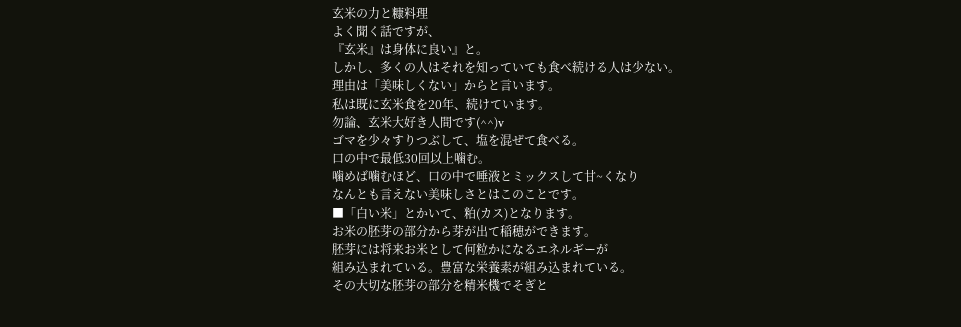玄米の力と糠料理
よく聞く話ですが、
『玄米』は身体に良い』と。
しかし、多くの人はそれを知っていても食べ続ける人は少ない。
理由は「美味しくない」からと言います。
私は既に玄米食を20年、続けています。
勿論、玄米大好き人間です(^^)v
ゴマを少々すりつぶして、塩を混ぜて食べる。
口の中で最低30回以上噛む。
噛めば噛むほど、口の中で唾液とミックスして甘~くなり
なんとも言えない美味しさとはこのことです。
■「白い米」とかいて、粕(カス)となります。
お米の胚芽の部分から芽が出て稲穂ができます。
胚芽には将来お米として何粒かになるエネルギーが
組み込まれている。豊富な栄養素が組み込まれている。
その大切な胚芽の部分を精米機でそぎと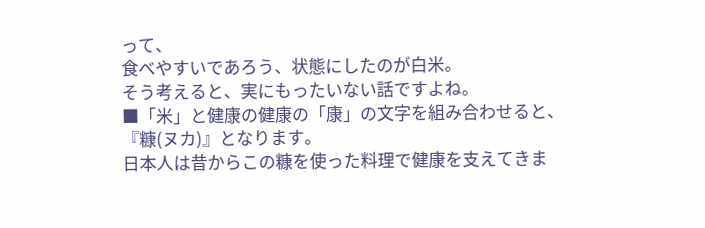って、
食べやすいであろう、状態にしたのが白米。
そう考えると、実にもったいない話ですよね。
■「米」と健康の健康の「康」の文字を組み合わせると、
『糠(ヌカ)』となります。
日本人は昔からこの糠を使った料理で健康を支えてきま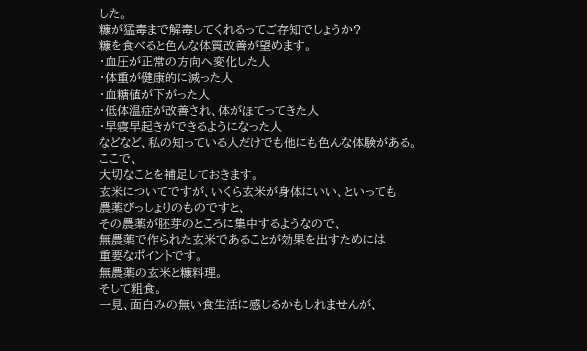した。
糠が猛毒まで解毒してくれるってご存知でしょうか?
糠を食べると色んな体質改善が望めます。
・血圧が正常の方向へ変化した人
・体重が健康的に減った人
・血糖値が下がった人
・低体温症が改善され、体がほてってきた人
・早寝早起きができるようになった人
などなど、私の知っている人だけでも他にも色んな体験がある。
ここで、
大切なことを補足しておきます。
玄米についてですが、いくら玄米が身体にいい、といっても
農薬びっしょりのものですと、
その農薬が胚芽のところに集中するようなので、
無農薬で作られた玄米であることが効果を出すためには
重要なポイントです。
無農薬の玄米と糠料理。
そして粗食。
一見、面白みの無い食生活に感じるかもしれませんが、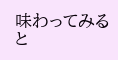味わってみると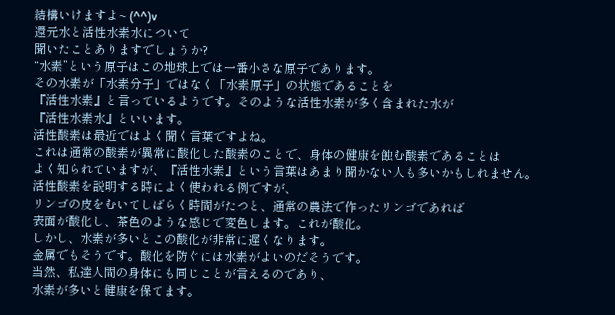結構いけますよ~ (^^)v
還元水と活性水素水について
聞いたことありますでしょうか?
“水素”という原子はこの地球上では一番小さな原子であります。
その水素が「水素分子」ではなく「水素原子」の状態であることを
『活性水素』と言っているようです。そのような活性水素が多く含まれた水が
『活性水素水』といいます。
活性酸素は最近ではよく聞く言葉ですよね。
これは通常の酸素が異常に酸化した酸素のことで、身体の健康を蝕む酸素であることは
よく知られていますが、『活性水素』という言葉はあまり聞かない人も多いかもしれません。
活性酸素を説明する時によく使われる例ですが、
リンゴの皮をむいてしばらく時間がたつと、通常の農法で作ったリンゴであれば
表面が酸化し、茶色のような感じで変色します。これが酸化。
しかし、水素が多いとこの酸化が非常に遅くなります。
金属でもそうです。酸化を防ぐには水素がよいのだそうです。
当然、私達人間の身体にも同じことが言えるのであり、
水素が多いと健康を保てます。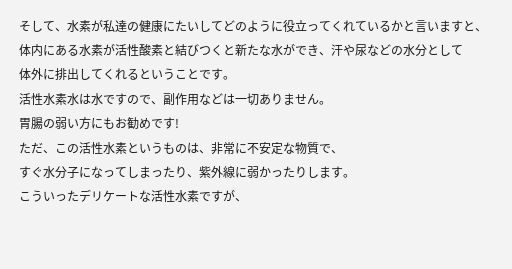そして、水素が私達の健康にたいしてどのように役立ってくれているかと言いますと、
体内にある水素が活性酸素と結びつくと新たな水ができ、汗や尿などの水分として
体外に排出してくれるということです。
活性水素水は水ですので、副作用などは一切ありません。
胃腸の弱い方にもお勧めです!
ただ、この活性水素というものは、非常に不安定な物質で、
すぐ水分子になってしまったり、紫外線に弱かったりします。
こういったデリケートな活性水素ですが、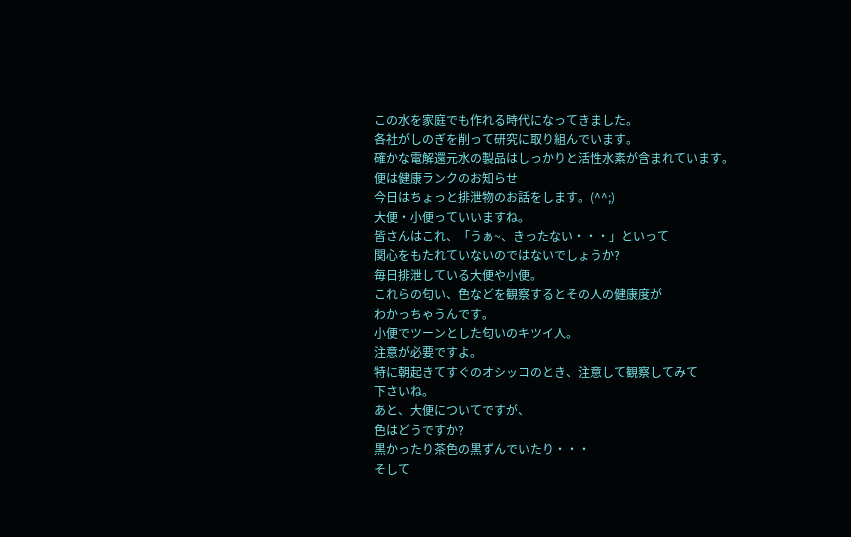この水を家庭でも作れる時代になってきました。
各社がしのぎを削って研究に取り組んでいます。
確かな電解還元水の製品はしっかりと活性水素が含まれています。
便は健康ランクのお知らせ
今日はちょっと排泄物のお話をします。(^^;)
大便・小便っていいますね。
皆さんはこれ、「うぁ~、きったない・・・」といって
関心をもたれていないのではないでしょうか?
毎日排泄している大便や小便。
これらの匂い、色などを観察するとその人の健康度が
わかっちゃうんです。
小便でツーンとした匂いのキツイ人。
注意が必要ですよ。
特に朝起きてすぐのオシッコのとき、注意して観察してみて
下さいね。
あと、大便についてですが、
色はどうですか?
黒かったり茶色の黒ずんでいたり・・・
そして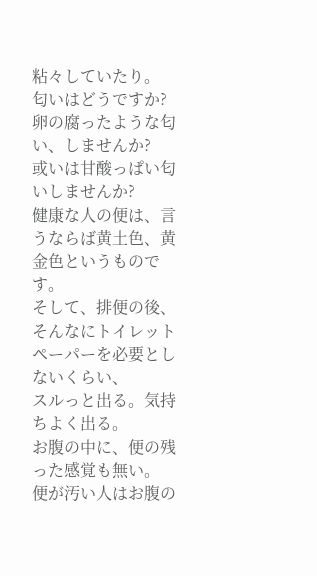粘々していたり。
匂いはどうですか?
卵の腐ったような匂い、しませんか?
或いは甘酸っぱい匂いしませんか?
健康な人の便は、言うならば黄土色、黄金色というものです。
そして、排便の後、そんなにトイレットペーパーを必要としないくらい、
スルっと出る。気持ちよく出る。
お腹の中に、便の残った感覚も無い。
便が汚い人はお腹の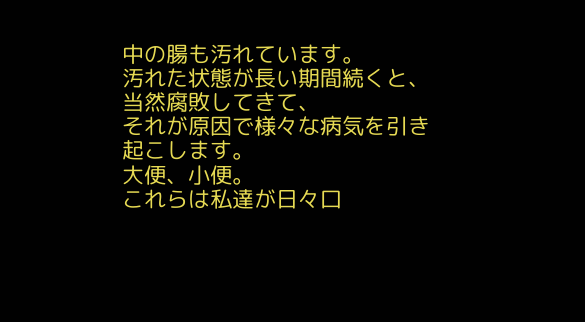中の腸も汚れています。
汚れた状態が長い期間続くと、当然腐敗してきて、
それが原因で様々な病気を引き起こします。
大便、小便。
これらは私達が日々口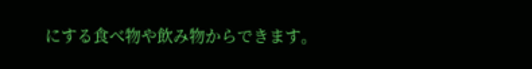にする食べ物や飲み物からできます。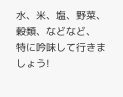水、米、塩、野菜、穀類、などなど、
特に吟味して行きましょう!